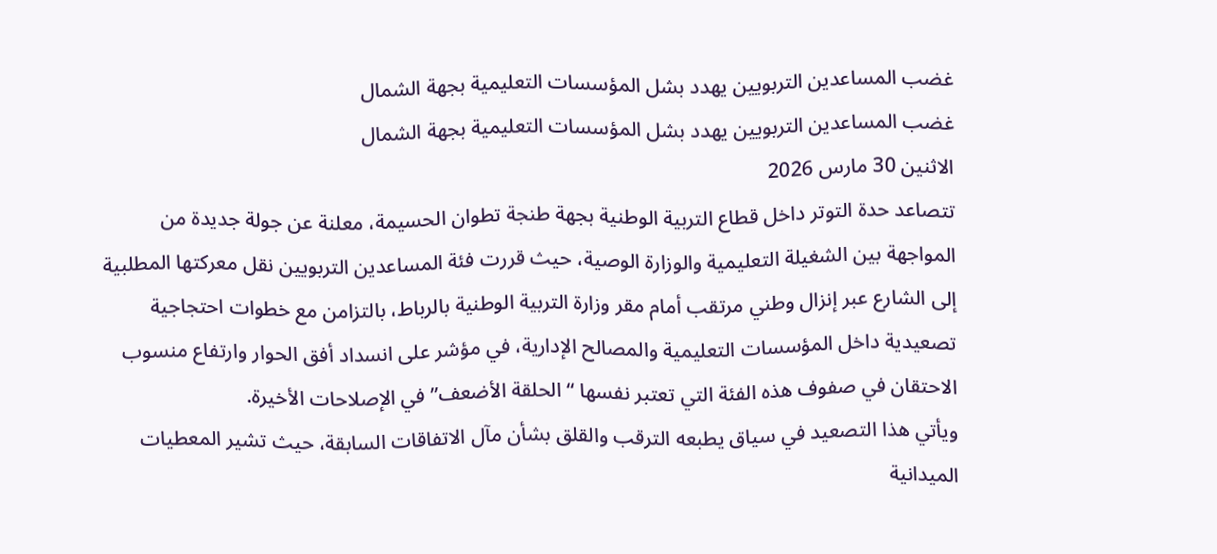غضب المساعدين التربويين يهدد بشل المؤسسات التعليمية بجهة الشمال
غضب المساعدين التربويين يهدد بشل المؤسسات التعليمية بجهة الشمال
الاثنين 30 مارس 2026
تتصاعد حدة التوتر داخل قطاع التربية الوطنية بجهة طنجة تطوان الحسيمة، معلنة عن جولة جديدة من المواجهة بين الشغيلة التعليمية والوزارة الوصية، حيث قررت فئة المساعدين التربويين نقل معركتها المطلبية إلى الشارع عبر إنزال وطني مرتقب أمام مقر وزارة التربية الوطنية بالرباط، بالتزامن مع خطوات احتجاجية تصعيدية داخل المؤسسات التعليمية والمصالح الإدارية، في مؤشر على انسداد أفق الحوار وارتفاع منسوب الاحتقان في صفوف هذه الفئة التي تعتبر نفسها “الحلقة الأضعف” في الإصلاحات الأخيرة.
ويأتي هذا التصعيد في سياق يطبعه الترقب والقلق بشأن مآل الاتفاقات السابقة، حيث تشير المعطيات الميدانية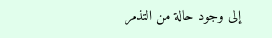إلى وجود حالة من التذمر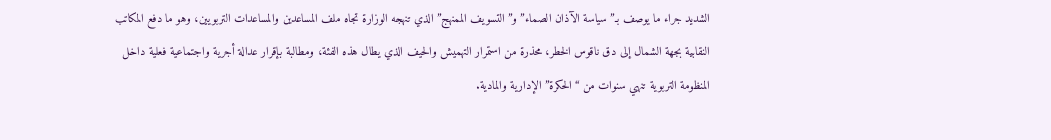الشديد جراء ما يوصف بـ”سياسة الآذان الصماء” و”التسويف الممنهج” الذي تنهجه الوزارة تجاه ملف المساعدين والمساعدات التربويين، وهو ما دفع المكاتب النقابية بجهة الشمال إلى دق ناقوس الخطر، محذرة من استمرار التهميش والحيف الذي يطال هذه الفئة، ومطالبة بإقرار عدالة أجرية واجتماعية فعلية داخل المنظومة التربوية تنهي سنوات من “الحكرة” الإدارية والمادية.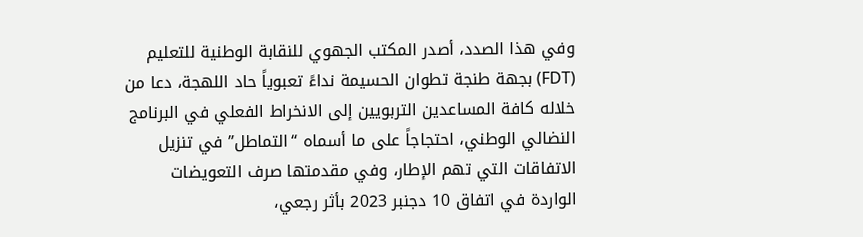وفي هذا الصدد، أصدر المكتب الجهوي للنقابة الوطنية للتعليم (FDT) بجهة طنجة تطوان الحسيمة نداءً تعبوياً حاد اللهجة، دعا من خلاله كافة المساعدين التربويين إلى الانخراط الفعلي في البرنامج النضالي الوطني، احتجاجاً على ما أسماه “التماطل” في تنزيل الاتفاقات التي تهم الإطار، وفي مقدمتها صرف التعويضات الواردة في اتفاق 10 دجنبر 2023 بأثر رجعي،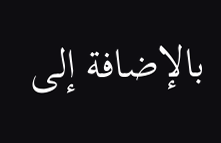بالإضافة إلى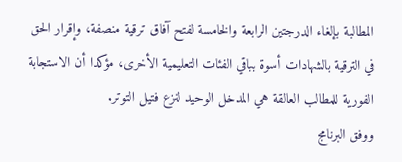المطالبة بإلغاء الدرجتين الرابعة والخامسة لفتح آفاق ترقية منصفة، وإقرار الحق في الترقية بالشهادات أسوة بباقي الفئات التعليمية الأخرى، مؤكدا أن الاستجابة الفورية للمطالب العالقة هي المدخل الوحيد لنزع فتيل التوتر.
ووفق البرنامج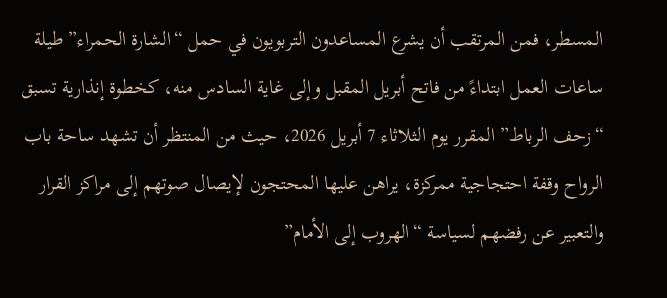المسطر، فمن المرتقب أن يشرع المساعدون التربويون في حمل “الشارة الحمراء” طيلة ساعات العمل ابتداءً من فاتح أبريل المقبل وإلى غاية السادس منه، كخطوة إنذارية تسبق “زحف الرباط” المقرر يوم الثلاثاء 7 أبريل 2026، حيث من المنتظر أن تشهد ساحة باب الرواح وقفة احتجاجية ممركزة، يراهن عليها المحتجون لإيصال صوتهم إلى مراكز القرار والتعبير عن رفضهم لسياسة “الهروب إلى الأمام”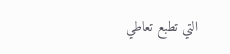التي تطبع تعاطي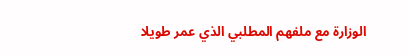الوزارة مع ملفهم المطلبي الذي عمر طويلا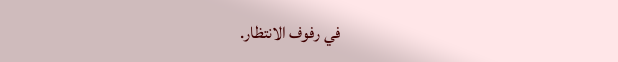في رفوف الانتظار.